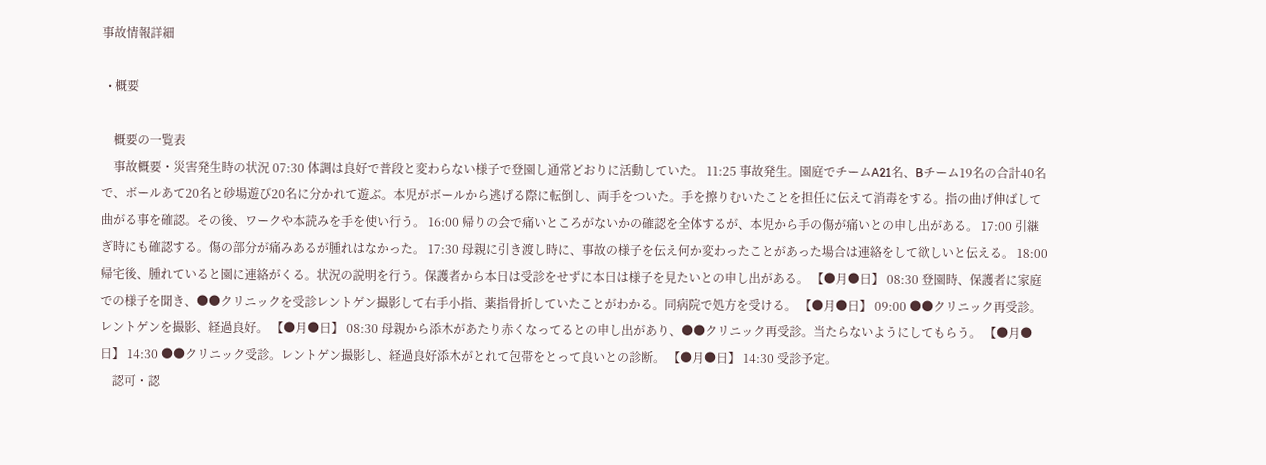事故情報詳細

  • 概要

    概要の一覧表
    事故概要・災害発生時の状況 07:30 体調は良好で普段と変わらない様子で登園し通常どおりに活動していた。 11:25 事故発生。園庭でチームA21名、Bチーム19名の合計40名で、ボールあて20名と砂場遊び20名に分かれて遊ぶ。本児がボールから逃げる際に転倒し、両手をついた。手を擦りむいたことを担任に伝えて消毒をする。指の曲げ伸ばして曲がる事を確認。その後、ワークや本読みを手を使い行う。 16:00 帰りの会で痛いところがないかの確認を全体するが、本児から手の傷が痛いとの申し出がある。 17:00 引継ぎ時にも確認する。傷の部分が痛みあるが腫れはなかった。 17:30 母親に引き渡し時に、事故の様子を伝え何か変わったことがあった場合は連絡をして欲しいと伝える。 18:00 帰宅後、腫れていると園に連絡がくる。状況の説明を行う。保護者から本日は受診をせずに本日は様子を見たいとの申し出がある。 【●月●日】 08:30 登園時、保護者に家庭での様子を聞き、●●クリニックを受診レントゲン撮影して右手小指、薬指骨折していたことがわかる。同病院で処方を受ける。 【●月●日】 09:00 ●●クリニック再受診。レントゲンを撮影、経過良好。 【●月●日】 08:30 母親から添木があたり赤くなってるとの申し出があり、●●クリニック再受診。当たらないようにしてもらう。 【●月●日】 14:30 ●●クリニック受診。レントゲン撮影し、経過良好添木がとれて包帯をとって良いとの診断。 【●月●日】 14:30 受診予定。
    認可・認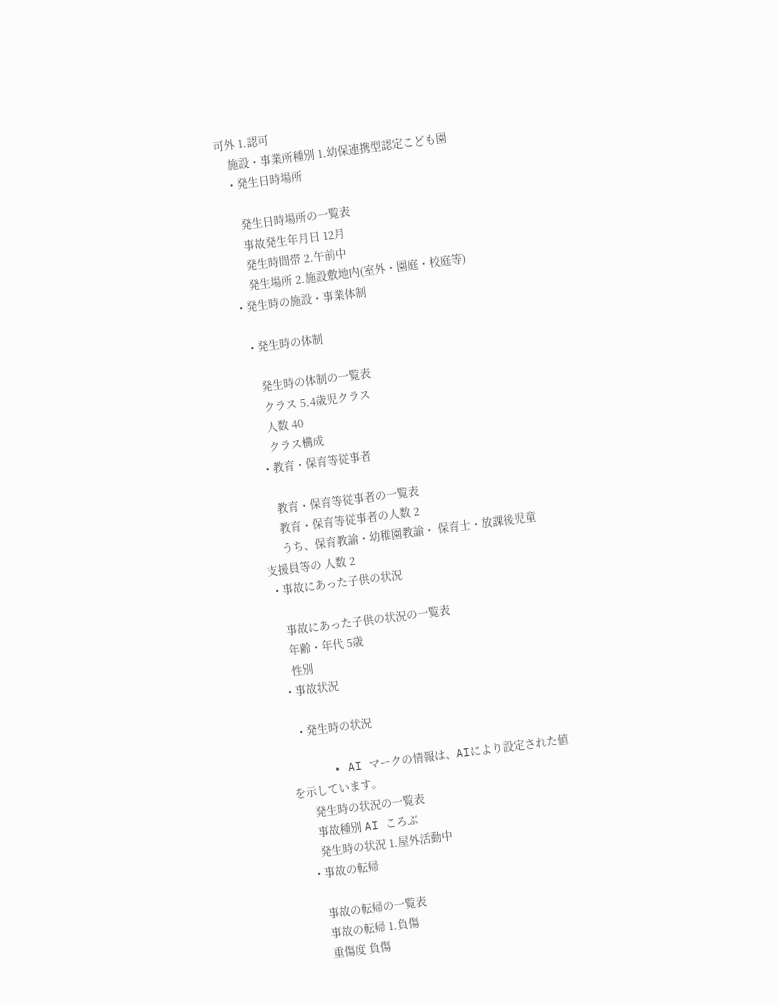可外 1.認可
    施設・事業所種別 1.幼保連携型認定こども園
    • 発生日時場所

      発生日時場所の一覧表
      事故発生年月日 12月
      発生時間帯 2.午前中
      発生場所 2.施設敷地内(室外・園庭・校庭等)
  • 発生時の施設・事業体制

    • 発生時の体制

      発生時の体制の一覧表
      クラス 5.4歳児クラス
      人数 40
      クラス構成
    • 教育・保育等従事者

      教育・保育等従事者の一覧表
      教育・保育等従事者の人数 2
      うち、保育教諭・幼稚園教諭・ 保育士・放課後児童支援員等の 人数 2
  • 事故にあった子供の状況

    事故にあった子供の状況の一覧表
    年齢・年代 5歳
    性別
  • 事故状況

    • 発生時の状況

      • AI マークの情報は、AIにより設定された値を示しています。
      発生時の状況の一覧表
      事故種別 AI ころぶ
      発生時の状況 1.屋外活動中
    • 事故の転帰

      事故の転帰の一覧表
      事故の転帰 1.負傷
      重傷度 負傷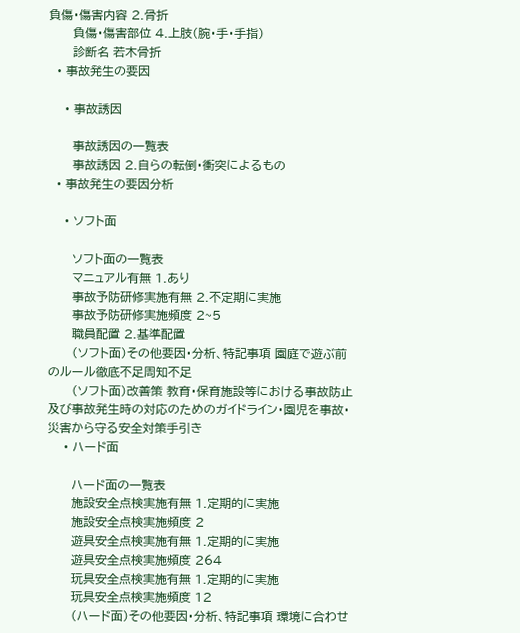負傷・傷害内容 2.骨折
      負傷・傷害部位 4.上肢(腕・手・手指)
      診断名 若木骨折
  • 事故発生の要因

    • 事故誘因

      事故誘因の一覧表
      事故誘因 2.自らの転倒・衝突によるもの
  • 事故発生の要因分析

    • ソフト面

      ソフト面の一覧表
      マニュアル有無 1.あり
      事故予防研修実施有無 2.不定期に実施
      事故予防研修実施頻度 2~5
      職員配置 2.基準配置
      (ソフト面)その他要因・分析、特記事項 園庭で遊ぶ前のルール徹底不足周知不足
      (ソフト面)改善策 教育・保育施設等における事故防止及び事故発生時の対応のためのガイドライン・園児を事故・災害から守る安全対策手引き
    • ハード面

      ハード面の一覧表
      施設安全点検実施有無 1.定期的に実施
      施設安全点検実施頻度 2
      遊具安全点検実施有無 1.定期的に実施
      遊具安全点検実施頻度 264
      玩具安全点検実施有無 1.定期的に実施
      玩具安全点検実施頻度 12
      (ハード面)その他要因・分析、特記事項 環境に合わせ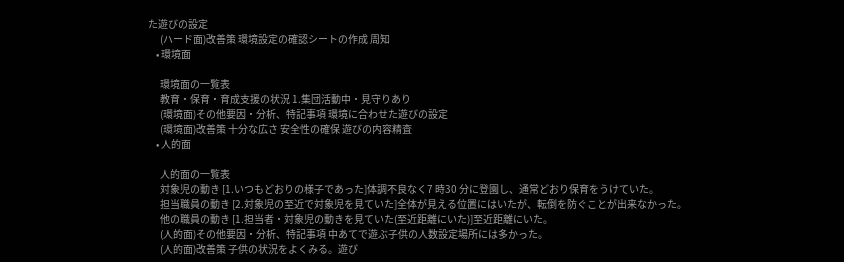た遊びの設定
      (ハード面)改善策 環境設定の確認シートの作成 周知
    • 環境面

      環境面の一覧表
      教育・保育・育成支援の状況 1.集団活動中・見守りあり
      (環境面)その他要因・分析、特記事項 環境に合わせた遊びの設定
      (環境面)改善策 十分な広さ 安全性の確保 遊びの内容精査
    • 人的面

      人的面の一覧表
      対象児の動き [1.いつもどおりの様子であった]体調不良なく7 時30 分に登園し、通常どおり保育をうけていた。
      担当職員の動き [2.対象児の至近で対象児を見ていた]全体が見える位置にはいたが、転倒を防ぐことが出来なかった。
      他の職員の動き [1.担当者・対象児の動きを見ていた(至近距離にいた)]至近距離にいた。
      (人的面)その他要因・分析、特記事項 中あてで遊ぶ子供の人数設定場所には多かった。
      (人的面)改善策 子供の状況をよくみる。遊び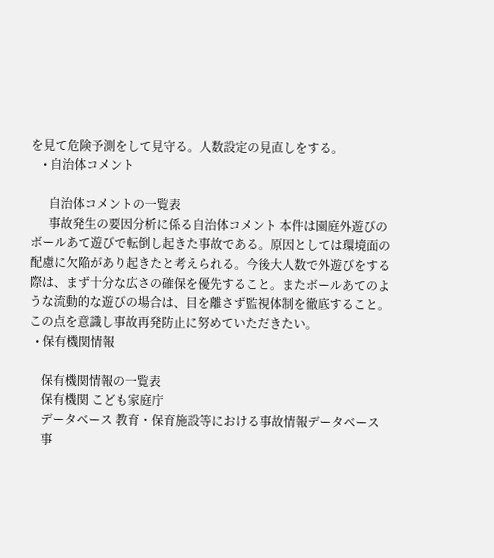を見て危険予測をして見守る。人数設定の見直しをする。
    • 自治体コメント

      自治体コメントの一覧表
      事故発生の要因分析に係る自治体コメント 本件は園庭外遊びのボールあて遊びで転倒し起きた事故である。原因としては環境面の配慮に欠陥があり起きたと考えられる。今後大人数で外遊びをする際は、まず十分な広さの確保を優先すること。またボールあてのような流動的な遊びの場合は、目を離さず監視体制を徹底すること。この点を意識し事故再発防止に努めていただきたい。
  • 保有機関情報

    保有機関情報の一覧表
    保有機関 こども家庭庁
    データベース 教育・保育施設等における事故情報データベース
    事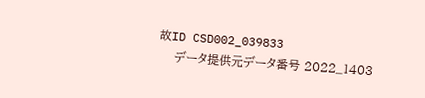故ID CSD002_039833
    データ提供元データ番号 2022_1403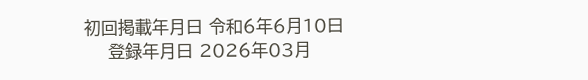初回掲載年月日 令和6年6月10日
    登録年月日 2026年03月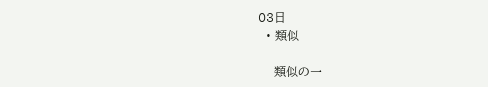03日
  • 類似

    類似の一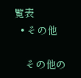覧表
  • その他

    その他の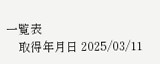一覧表
    取得年月日 2025/03/11